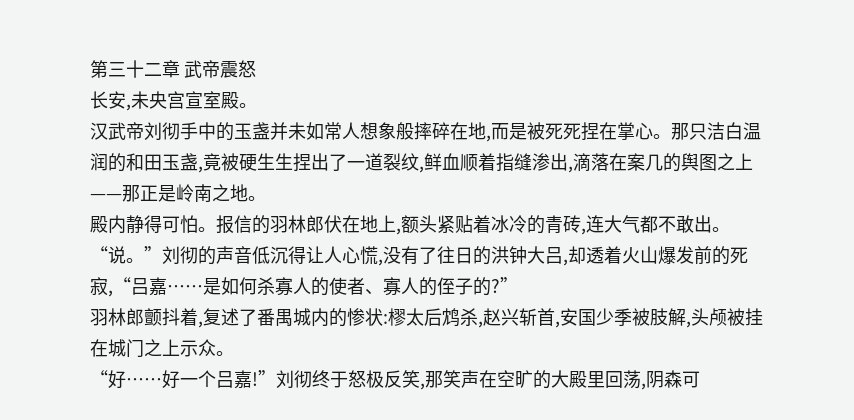第三十二章 武帝震怒
长安,未央宫宣室殿。
汉武帝刘彻手中的玉盏并未如常人想象般摔碎在地,而是被死死捏在掌心。那只洁白温润的和田玉盏,竟被硬生生捏出了一道裂纹,鲜血顺着指缝渗出,滴落在案几的舆图之上——那正是岭南之地。
殿内静得可怕。报信的羽林郎伏在地上,额头紧贴着冰冷的青砖,连大气都不敢出。
“说。”刘彻的声音低沉得让人心慌,没有了往日的洪钟大吕,却透着火山爆发前的死寂,“吕嘉……是如何杀寡人的使者、寡人的侄子的?”
羽林郎颤抖着,复述了番禺城内的惨状:樛太后鸩杀,赵兴斩首,安国少季被肢解,头颅被挂在城门之上示众。
“好……好一个吕嘉!”刘彻终于怒极反笑,那笑声在空旷的大殿里回荡,阴森可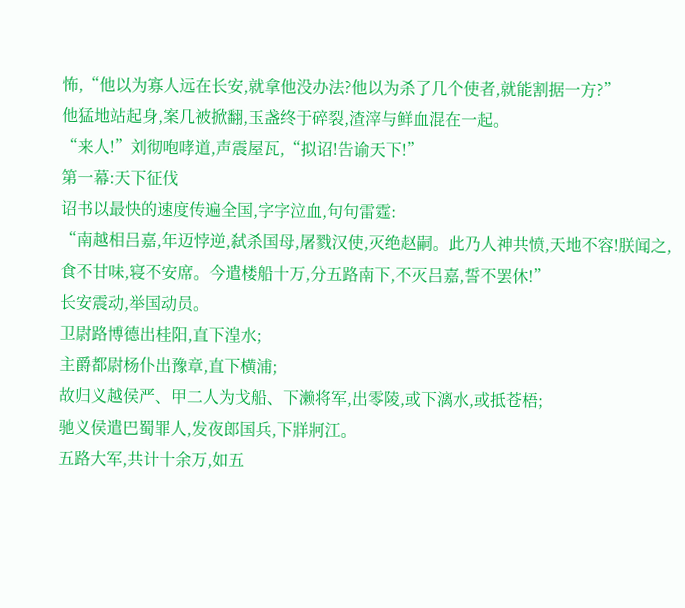怖,“他以为寡人远在长安,就拿他没办法?他以为杀了几个使者,就能割据一方?”
他猛地站起身,案几被掀翻,玉盏终于碎裂,渣滓与鲜血混在一起。
“来人!”刘彻咆哮道,声震屋瓦,“拟诏!告谕天下!”
第一幕:天下征伐
诏书以最快的速度传遍全国,字字泣血,句句雷霆:
“南越相吕嘉,年迈悖逆,弑杀国母,屠戮汉使,灭绝赵嗣。此乃人神共愤,天地不容!朕闻之,食不甘味,寝不安席。今遣楼船十万,分五路南下,不灭吕嘉,誓不罢休!”
长安震动,举国动员。
卫尉路博德出桂阳,直下湟水;
主爵都尉杨仆出豫章,直下横浦;
故归义越侯严、甲二人为戈船、下濑将军,出零陵,或下漓水,或抵苍梧;
驰义侯遣巴蜀罪人,发夜郎国兵,下牂牁江。
五路大军,共计十余万,如五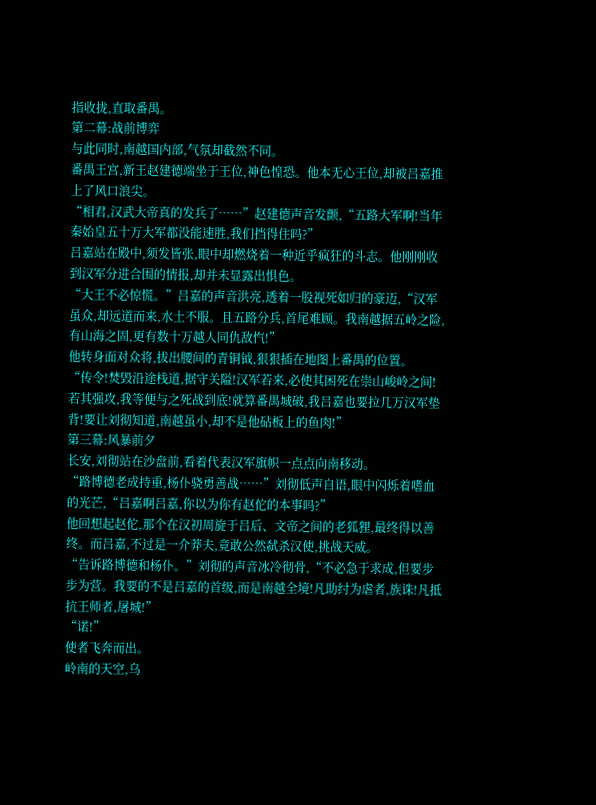指收拢,直取番禺。
第二幕:战前博弈
与此同时,南越国内部,气氛却截然不同。
番禺王宫,新王赵建德端坐于王位,神色惶恐。他本无心王位,却被吕嘉推上了风口浪尖。
“相君,汉武大帝真的发兵了……”赵建德声音发颤,“五路大军啊!当年秦始皇五十万大军都没能速胜,我们挡得住吗?”
吕嘉站在殿中,须发皆张,眼中却燃烧着一种近乎疯狂的斗志。他刚刚收到汉军分进合围的情报,却并未显露出惧色。
“大王不必惊慌。”吕嘉的声音洪亮,透着一股视死如归的豪迈,“汉军虽众,却远道而来,水土不服。且五路分兵,首尾难顾。我南越据五岭之险,有山海之固,更有数十万越人同仇敌忾!”
他转身面对众将,拔出腰间的青铜钺,狠狠插在地图上番禺的位置。
“传令!焚毁沿途栈道,据守关隘!汉军若来,必使其困死在崇山峻岭之间!若其强攻,我等便与之死战到底!就算番禺城破,我吕嘉也要拉几万汉军垫背!要让刘彻知道,南越虽小,却不是他砧板上的鱼肉!”
第三幕:风暴前夕
长安,刘彻站在沙盘前,看着代表汉军旗帜一点点向南移动。
“路博德老成持重,杨仆骁勇善战……”刘彻低声自语,眼中闪烁着嗜血的光芒,“吕嘉啊吕嘉,你以为你有赵佗的本事吗?”
他回想起赵佗,那个在汉初周旋于吕后、文帝之间的老狐狸,最终得以善终。而吕嘉,不过是一介莽夫,竟敢公然弑杀汉使,挑战天威。
“告诉路博德和杨仆。”刘彻的声音冰冷彻骨,“不必急于求成,但要步步为营。我要的不是吕嘉的首级,而是南越全境!凡助纣为虐者,族诛!凡抵抗王师者,屠城!”
“诺!”
使者飞奔而出。
岭南的天空,乌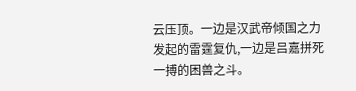云压顶。一边是汉武帝倾国之力发起的雷霆复仇,一边是吕嘉拼死一搏的困兽之斗。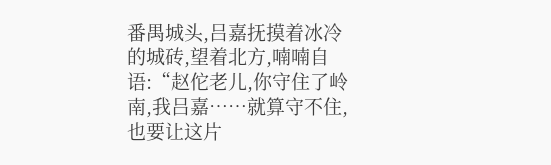番禺城头,吕嘉抚摸着冰冷的城砖,望着北方,喃喃自语:“赵佗老儿,你守住了岭南,我吕嘉……就算守不住,也要让这片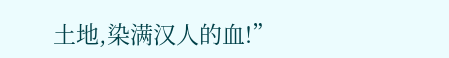土地,染满汉人的血!”